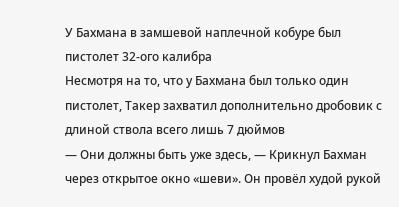У Бахмана в замшевой наплечной кобуре был пистолет 32-ого калибра
Несмотря на то, что у Бахмана был только один пистолет, Такер захватил дополнительно дробовик с длиной ствола всего лишь 7 дюймов
— Они должны быть уже здесь, — Крикнул Бахман через открытое окно «шеви». Он провёл худой рукой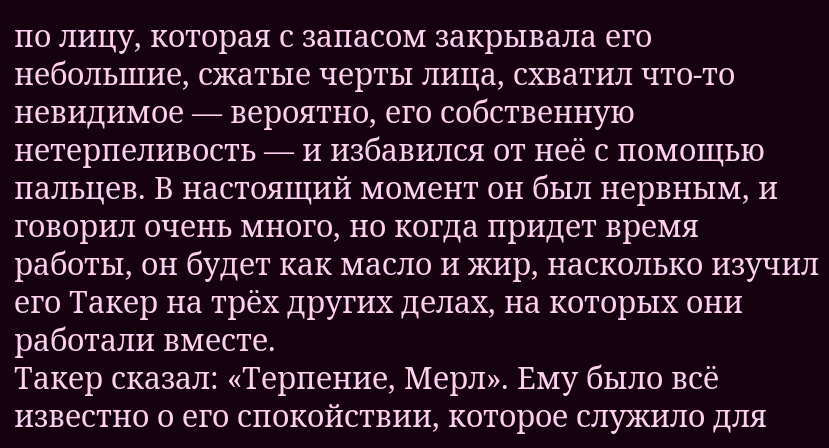по лицу, которая с запасом закрывала его небольшие, сжатые черты лица, схватил что-то невидимое — вероятно, его собственную нетерпеливость — и избавился от неё с помощью пальцев. В настоящий момент он был нервным, и говорил очень много, но когда придет время работы, он будет как масло и жир, насколько изучил его Такер на трёх других делах, на которых они работали вместе.
Такер сказал: «Терпение, Мерл». Ему было всё известно о его спокойствии, которое служило для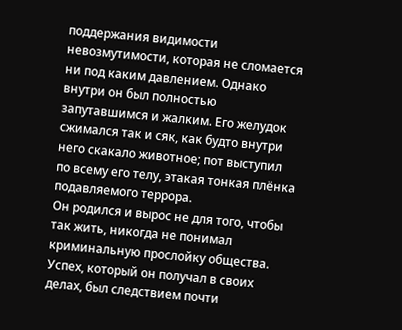поддержания видимости невозмутимости, которая не сломается ни под каким давлением. Однако внутри он был полностью запутавшимся и жалким. Его желудок сжимался так и сяк, как будто внутри него скакало животное; пот выступил по всему его телу, этакая тонкая плёнка подавляемого террора.
Он родился и вырос не для того, чтобы так жить, никогда не понимал криминальную прослойку общества. Успех, который он получал в своих делах, был следствием почти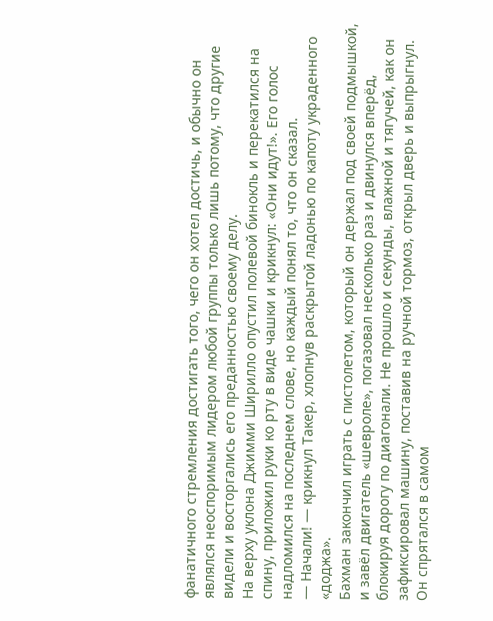фанатичного стремления достигать того, чего он хотел достичь, и обычно он являлся неоспоримым лидером любой группы только лишь потому, что другие видели и восторгались его преданностью своему делу.
На верху уклона Джимми Ширилло опустил полевой бинокль и перекатился на спину, приложил руки ко рту в виде чашки и крикнул: «Они идут!». Его голос надломился на последнем слове, но каждый понял то, что он сказал.
— Начали! — крикнул Такер, хлопнув раскрытой ладонью по капоту украденного «доджа».
Бахман закончил играть с пистолетом, который он держал под своей подмышкой, и завёл двигатель «шевроле», погазовал несколько раз и двинулся вперёд, блокируя дорогу по диагонали. Не прошло и секунды, влажной и тягучей, как он зафиксировал машину, поставив на ручной тормоз, открыл дверь и выпрыгнул. Он спрятался в самом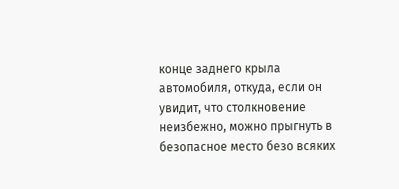конце заднего крыла автомобиля, откуда, если он увидит, что столкновение неизбежно, можно прыгнуть в безопасное место безо всяких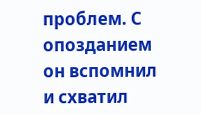проблем. С опозданием он вспомнил и схватил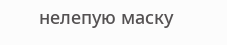нелепую маску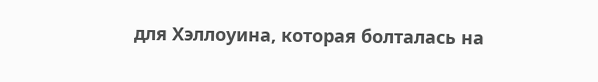для Хэллоуина, которая болталась на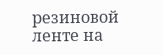резиновой ленте на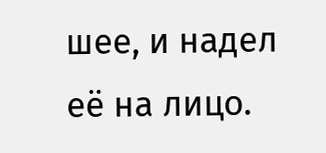шее, и надел её на лицо.